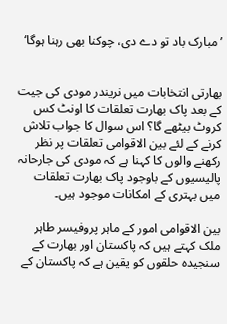’مبارک باد تو دے دی، چوکنا بھی رہنا ہوگا‘


بھارتی انتخابات میں نریندر مودی کی جیت کے بعد پاک بھارت تعلقات کا اونٹ کس کروٹ بیٹھے گا؟ اس سوال کا جواب تلاش کرنے کے لئے بین الاقوامی تعلقات پر نظر رکھنے والوں کا کہنا ہے کہ مودی کی جارحانہ پالیسیوں کے باوجود پاک بھارت تعلقات میں بہتری کے امکانات موجود ہیں۔

بین الاقوامی امور کے ماہر پروفیسر طاہر ملک کہتے ہیں کہ پاکستان اور بھارت کے سنجیدہ حلقوں کو یقین ہے کہ پاکستان کے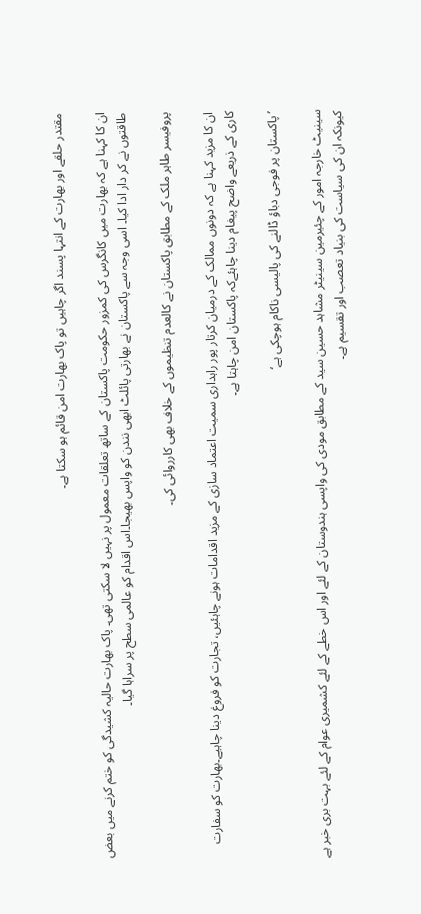مقتدر حلقے اور بھارت کے انتہا پسند اگر چاہیں تو پاک بھارت امن قائم ہو سکتا ہے۔

ان کا کہنا ہے کہ بھارت میں کانگرس کی کمزور حکومت پاکستان کے ساتھ تعلقات معمول پر نہیں لا سکتی تھی۔ پاک بھارت حالیہ کشیدگی کو ختم کرنے میں بعض طاقتوں نے کر دار ادا کیا۔ اسی وجہ سے پاکستان نے بھارتی پائلٹ ابھی نندن کو واپس بھیجا۔اس اقدام کو عالمی سطح پر سراہا گیا۔

پروفیسر طاہر ملک کے مطابق پاکستان نے کالعدم تنظیموں کے خلاف بھی کارروائی کی۔

ان کا مزید کہنا ہے کہ دونوں ممالک کے درمیان کرتار پور راہداری سمیت اعتماد سازی کے مزید اقدامات ہونے چاہئیں، تجارت کو فروغ دینا چاہیے۔بھارت کو سفارت کاری کے ذریعے واضح پیغام دینا چاہئےکہ پاکستان امن چاہتا ہے۔

’پاکستان پر فوجی دباؤ ڈالنے کی پالیسی ناکام ہوچکی ہے‘

سینیٹ خارجہ امور کے چئیرمین سینیٹر مشاہد حسین سید کے مطابق مودی کی واپسی ہندوستان کے لئے اور اس خطے کے لئے کشمیری عوام کے لئے بہت بری خبر ہے کیونکہ ان کی سیاست کی بنیاد تعصب اور تقسیم ہے۔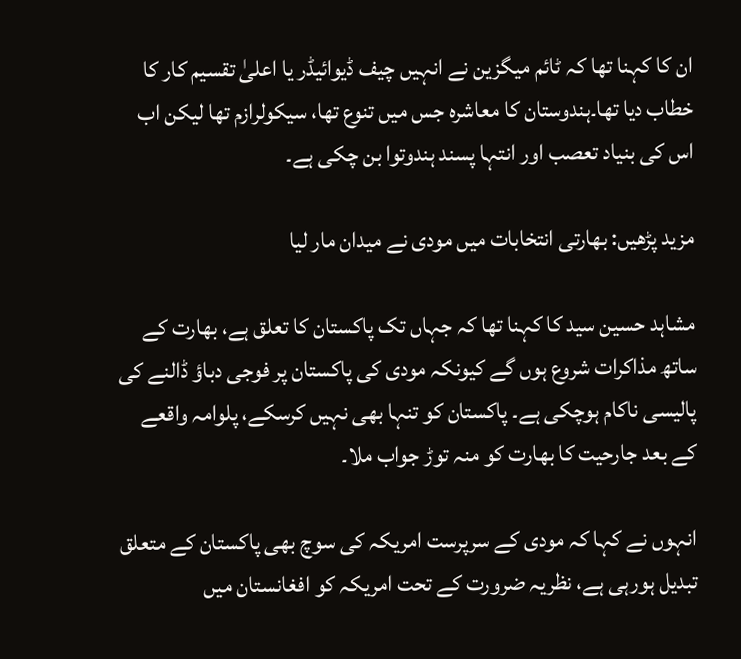ان کا کہنا تھا کہ ٹائم میگزین نے انہیں چیف ڈیوائیڈر یا اعلیٰ تقسیم کار کا خطاب دیا تھا۔ہندوستان کا معاشرہ جس میں تنوع تھا، سیکولرازم تھا لیکن اب اس کی بنیاد تعصب اور انتہا پسند ہندوتوا بن چکی ہے۔

مزید پڑھیں: بھارتی انتخابات میں مودی نے میدان مار لیا

مشاہد حسین سید کا کہنا تھا کہ جہاں تک پاکستان کا تعلق ہے، بھارت کے ساتھ مذاکرات شروع ہوں گے کیونکہ مودی کی پاکستان پر فوجی دباؤ ڈالنے کی پالیسی ناکام ہوچکی ہے۔ پاکستان کو تنہا بھی نہیں کرسکے، پلوامہ واقعے کے بعد جارحیت کا بھارت کو منہ توڑ جواب ملا۔

انہوں نے کہا کہ مودی کے سرپرست امریکہ کی سوچ بھی پاکستان کے متعلق تبدیل ہورہی ہے، نظریہ ضرورت کے تحت امریکہ کو افغانستان میں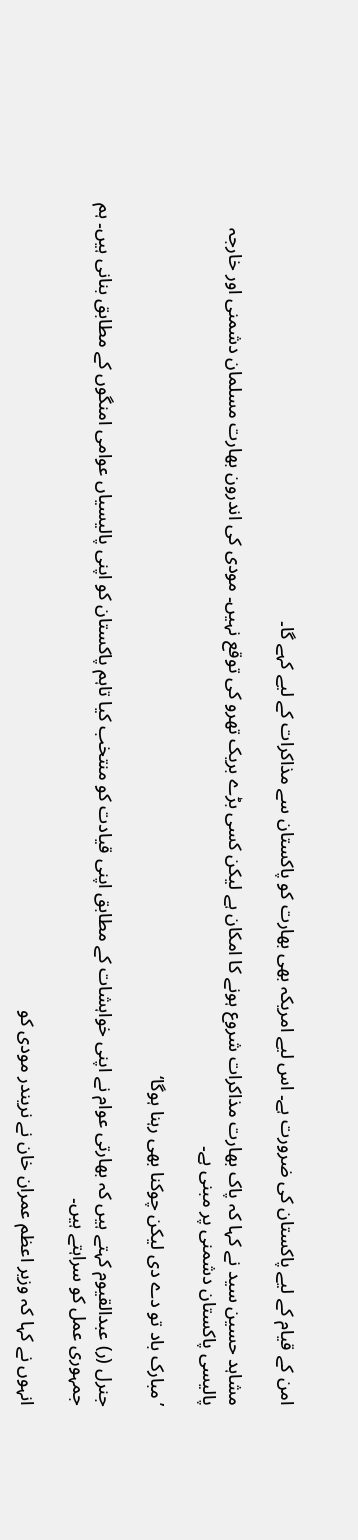امن کے قیام کے لیے پاکستان کی ضرورت ہے۔ اس لیے امریکہ بھی بھارت کو پاکستان سے مذاکرات کے لیے کہے گا۔

مشاہد حسین سید نے کہا کہ پاک بھارت مذاکرات شروع ہونے کا امکان ہے لیکن کسی بڑے بریک تھرو کی توقع نہیں۔ مودی کی اندرون بھارت مسلمان دشمنی اور خارجہ پالیسی پاکستان دشمنی پر مبنی ہے۔

’مبارک باد تو دے دی لیکن چوکنا بھی رہنا ہوگا‘

جنرل (ر) عبدالقیوم کہتے ہیں کہ بھارتی عوام نے اپنی خواہشات کے مطابق اپنی قیادت کو منتخب کیا تاہم پاکستان کو اپنی پالیسیاں عوامی امنگوں کے مطابق بنانی ہیں۔ ہم جمہوری عمل کو سراہتے ہیں۔

انہوں نے کہا کہ وزیر اعظم عمران خان نے نریندر مودی کو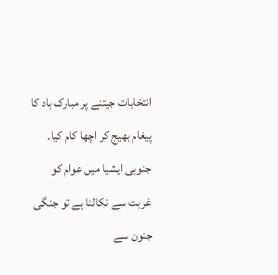انتخابات جیتنے پر مبارک باد کا پیغام بھیج کر اچھا کام کیا۔ جنوبی ایشیا میں عوام کو غربت سے نکالنا ہے تو جنگی جنون سے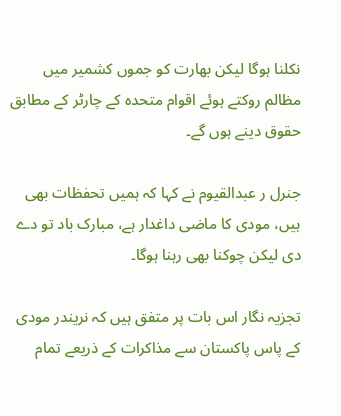نکلنا ہوگا لیکن بھارت کو جموں کشمیر میں مظالم روکتے ہوئے اقوام متحدہ کے چارٹر کے مطابق حقوق دینے ہوں گے۔

جنرل ر عبدالقیوم نے کہا کہ ہمیں تحفظات بھی ہیں، مودی کا ماضی داغدار ہے، مبارک باد تو دے دی لیکن چوکنا بھی رہنا ہوگا۔

تجزیہ نگار اس بات پر متفق ہیں کہ نریندر مودی کے پاس پاکستان سے مذاکرات کے ذریعے تمام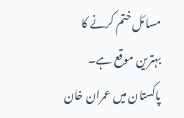مسائل ختم کرنے کا بہترین موقع ہے۔ پاکستان میں عمران خان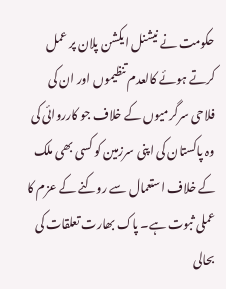حکومت نے نیشنل ایکشن پلان پر عمل کرتے ہوئے کالعدم تنظیموں اور ان کی فلاحی سرگرمیوں کے خلاف جو کارروائی کی وہ پاکستان کی اپنی سرزمین کو کسی بھی ملک کے خلاف استعمال سے روکنے کے عزم کا عملی ثبوت ہے۔ پاک بھارت تعلقات کی بحالی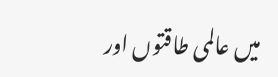میں عالمی طاقتوں اور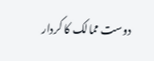دوست ممالک کا کردار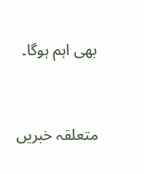بھی اہم ہوگا۔


متعلقہ خبریں